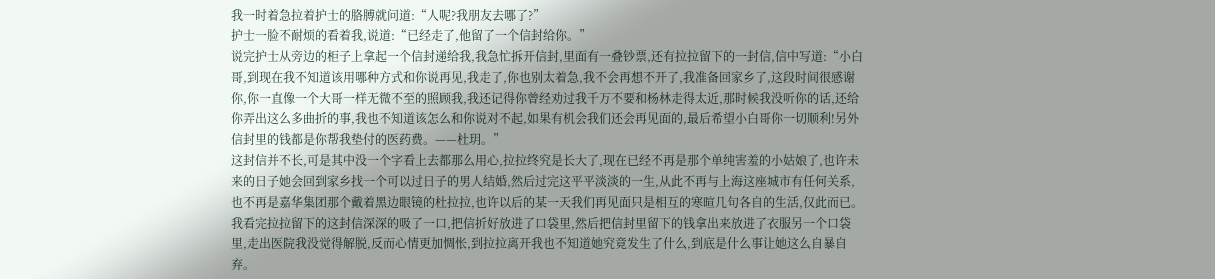我一时着急拉着护士的胳膊就问道:“人呢?我朋友去哪了?”
护士一脸不耐烦的看着我,说道:“已经走了,他留了一个信封给你。”
说完护士从旁边的柜子上拿起一个信封递给我,我急忙拆开信封,里面有一叠钞票,还有拉拉留下的一封信,信中写道:“小白哥,到现在我不知道该用哪种方式和你说再见,我走了,你也别太着急,我不会再想不开了,我准备回家乡了,这段时间很感谢你,你一直像一个大哥一样无微不至的照顾我,我还记得你曾经劝过我千万不要和杨林走得太近,那时候我没听你的话,还给你弄出这么多曲折的事,我也不知道该怎么和你说对不起,如果有机会我们还会再见面的,最后希望小白哥你一切顺利!另外信封里的钱都是你帮我垫付的医药费。——杜玥。”
这封信并不长,可是其中没一个字看上去都那么用心,拉拉终究是长大了,现在已经不再是那个单纯害羞的小姑娘了,也许未来的日子她会回到家乡找一个可以过日子的男人结婚,然后过完这平平淡淡的一生,从此不再与上海这座城市有任何关系,也不再是嘉华集团那个戴着黑边眼镜的杜拉拉,也许以后的某一天我们再见面只是相互的寒暄几句各自的生活,仅此而已。
我看完拉拉留下的这封信深深的吸了一口,把信折好放进了口袋里,然后把信封里留下的钱拿出来放进了衣服另一个口袋里,走出医院我没觉得解脱,反而心情更加惆怅,到拉拉离开我也不知道她究竟发生了什么,到底是什么事让她这么自暴自弃。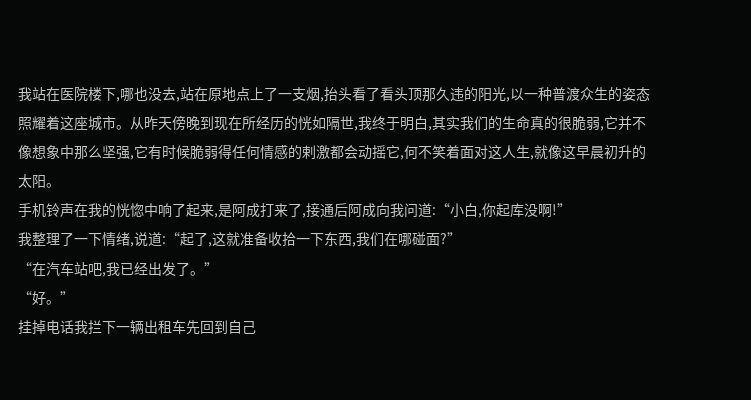我站在医院楼下,哪也没去,站在原地点上了一支烟,抬头看了看头顶那久违的阳光,以一种普渡众生的姿态照耀着这座城市。从昨天傍晚到现在所经历的恍如隔世,我终于明白,其实我们的生命真的很脆弱,它并不像想象中那么坚强,它有时候脆弱得任何情感的剌激都会动摇它,何不笑着面对这人生,就像这早晨初升的太阳。
手机铃声在我的恍惚中响了起来,是阿成打来了,接通后阿成向我问道:“小白,你起库没啊!”
我整理了一下情绪,说道:“起了,这就准备收拾一下东西,我们在哪碰面?”
“在汽车站吧,我已经出发了。”
“好。”
挂掉电话我拦下一辆出租车先回到自己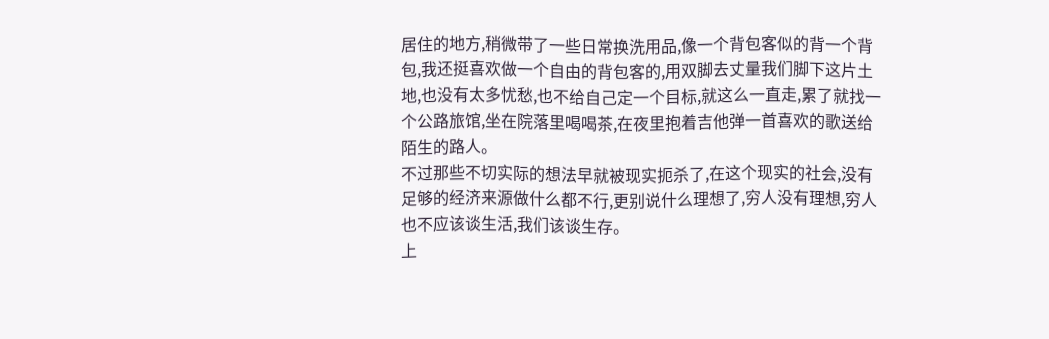居住的地方,稍微带了一些日常换洗用品,像一个背包客似的背一个背包,我还挺喜欢做一个自由的背包客的,用双脚去丈量我们脚下这片土地,也没有太多忧愁,也不给自己定一个目标,就这么一直走,累了就找一个公路旅馆,坐在院落里喝喝茶,在夜里抱着吉他弹一首喜欢的歌送给陌生的路人。
不过那些不切实际的想法早就被现实扼杀了,在这个现实的社会,没有足够的经济来源做什么都不行,更别说什么理想了,穷人没有理想,穷人也不应该谈生活,我们该谈生存。
上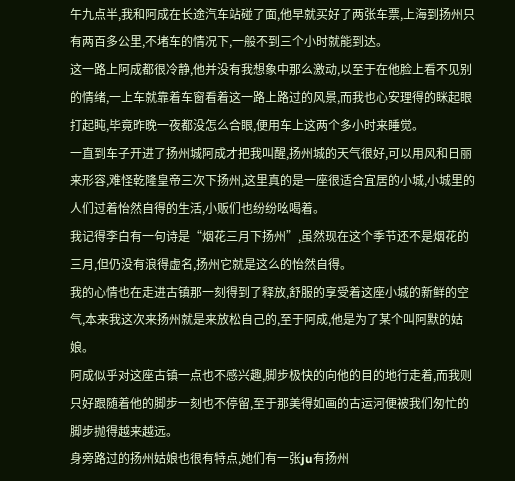午九点半,我和阿成在长途汽车站碰了面,他早就买好了两张车票,上海到扬州只有两百多公里,不堵车的情况下,一般不到三个小时就能到达。
这一路上阿成都很冷静,他并没有我想象中那么激动,以至于在他脸上看不见别的情绪,一上车就靠着车窗看着这一路上路过的风景,而我也心安理得的眯起眼打起盹,毕竟昨晚一夜都没怎么合眼,便用车上这两个多小时来睡觉。
一直到车子开进了扬州城阿成才把我叫醒,扬州城的天气很好,可以用风和日丽来形容,难怪乾隆皇帝三次下扬州,这里真的是一座很适合宜居的小城,小城里的人们过着怡然自得的生活,小贩们也纷纷吆喝着。
我记得李白有一句诗是“烟花三月下扬州”,虽然现在这个季节还不是烟花的三月,但仍没有浪得虚名,扬州它就是这么的怡然自得。
我的心情也在走进古镇那一刻得到了释放,舒服的享受着这座小城的新鲜的空气,本来我这次来扬州就是来放松自己的,至于阿成,他是为了某个叫阿默的姑娘。
阿成似乎对这座古镇一点也不感兴趣,脚步极快的向他的目的地行走着,而我则只好跟随着他的脚步一刻也不停留,至于那美得如画的古运河便被我们匆忙的脚步抛得越来越远。
身旁路过的扬州姑娘也很有特点,她们有一张ju有扬州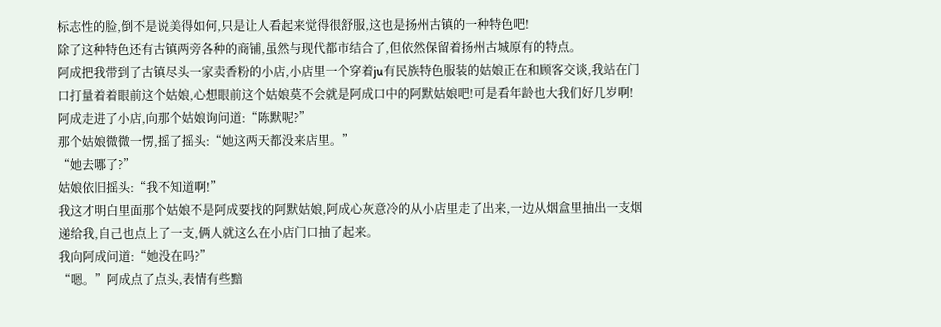标志性的脸,倒不是说美得如何,只是让人看起来觉得很舒服,这也是扬州古镇的一种特色吧!
除了这种特色还有古镇两旁各种的商铺,虽然与现代都市结合了,但依然保留着扬州古城原有的特点。
阿成把我带到了古镇尽头一家卖香粉的小店,小店里一个穿着ju有民族特色服装的姑娘正在和顾客交谈,我站在门口打量着着眼前这个姑娘,心想眼前这个姑娘莫不会就是阿成口中的阿默姑娘吧!可是看年龄也大我们好几岁啊!
阿成走进了小店,向那个姑娘询问道:“陈默呢?”
那个姑娘微微一愣,摇了摇头:“她这两天都没来店里。”
“她去哪了?”
姑娘依旧摇头:“我不知道啊!”
我这才明白里面那个姑娘不是阿成要找的阿默姑娘,阿成心灰意冷的从小店里走了出来,一边从烟盒里抽出一支烟递给我,自己也点上了一支,俩人就这么在小店门口抽了起来。
我向阿成问道:“她没在吗?”
“嗯。”阿成点了点头,表情有些黯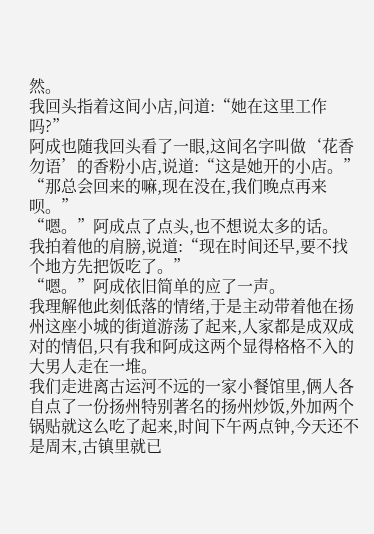然。
我回头指着这间小店,问道:“她在这里工作吗?”
阿成也随我回头看了一眼,这间名字叫做‘花香勿语’的香粉小店,说道:“这是她开的小店。”
“那总会回来的嘛,现在没在,我们晚点再来呗。”
“嗯。”阿成点了点头,也不想说太多的话。
我拍着他的肩膀,说道:“现在时间还早,要不找个地方先把饭吃了。”
“嗯。”阿成依旧简单的应了一声。
我理解他此刻低落的情绪,于是主动带着他在扬州这座小城的街道游荡了起来,人家都是成双成对的情侣,只有我和阿成这两个显得格格不入的大男人走在一堆。
我们走进离古运河不远的一家小餐馆里,俩人各自点了一份扬州特别著名的扬州炒饭,外加两个锅贴就这么吃了起来,时间下午两点钟,今天还不是周末,古镇里就已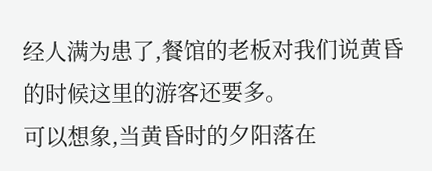经人满为患了,餐馆的老板对我们说黄昏的时候这里的游客还要多。
可以想象,当黄昏时的夕阳落在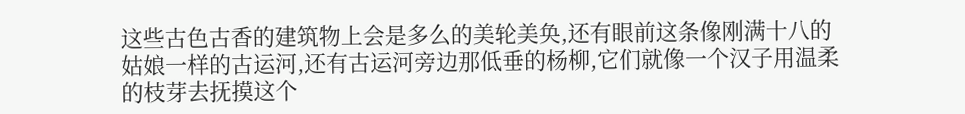这些古色古香的建筑物上会是多么的美轮美奂,还有眼前这条像刚满十八的姑娘一样的古运河,还有古运河旁边那低垂的杨柳,它们就像一个汉子用温柔的枝芽去抚摸这个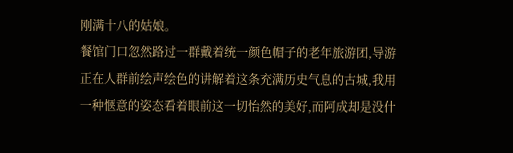刚满十八的姑娘。
餐馆门口忽然路过一群戴着统一颜色帽子的老年旅游团,导游正在人群前绘声绘色的讲解着这条充满历史气息的古城,我用一种惬意的姿态看着眼前这一切怡然的美好,而阿成却是没什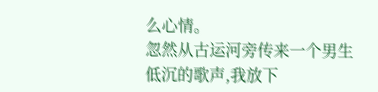么心情。
忽然从古运河旁传来一个男生低沉的歌声,我放下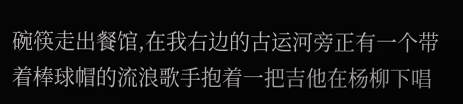碗筷走出餐馆,在我右边的古运河旁正有一个带着棒球帽的流浪歌手抱着一把吉他在杨柳下唱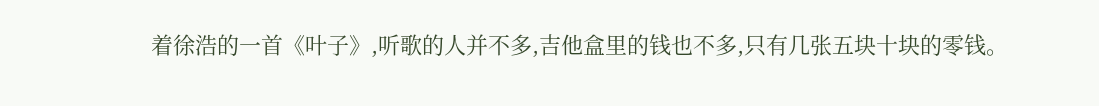着徐浩的一首《叶子》,听歌的人并不多,吉他盒里的钱也不多,只有几张五块十块的零钱。